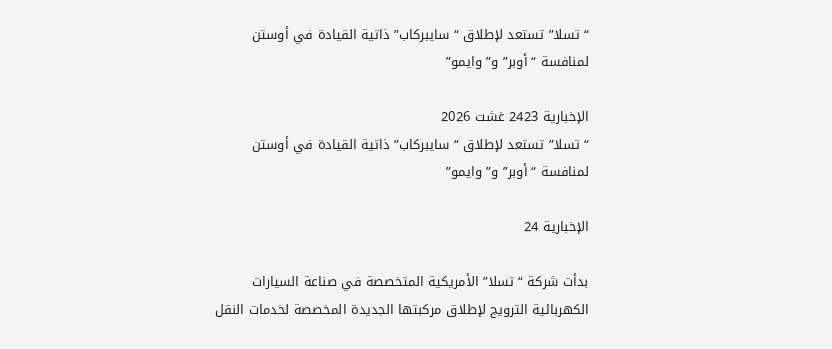“تسلا” تستعد لإطلاق “سايبركاب” ذاتية القيادة في أوستن لمنافسة “أوبر” و”وايمو”

الإخبارية 2423 غشت 2026
“تسلا” تستعد لإطلاق “سايبركاب” ذاتية القيادة في أوستن لمنافسة “أوبر” و”وايمو”

الإخبارية 24

بدأت شركة “تسلا” الأمريكية المتخصصة في صناعة السيارات الكهربائية الترويج لإطلاق مركبتها الجديدة المخصصة لخدمات النقل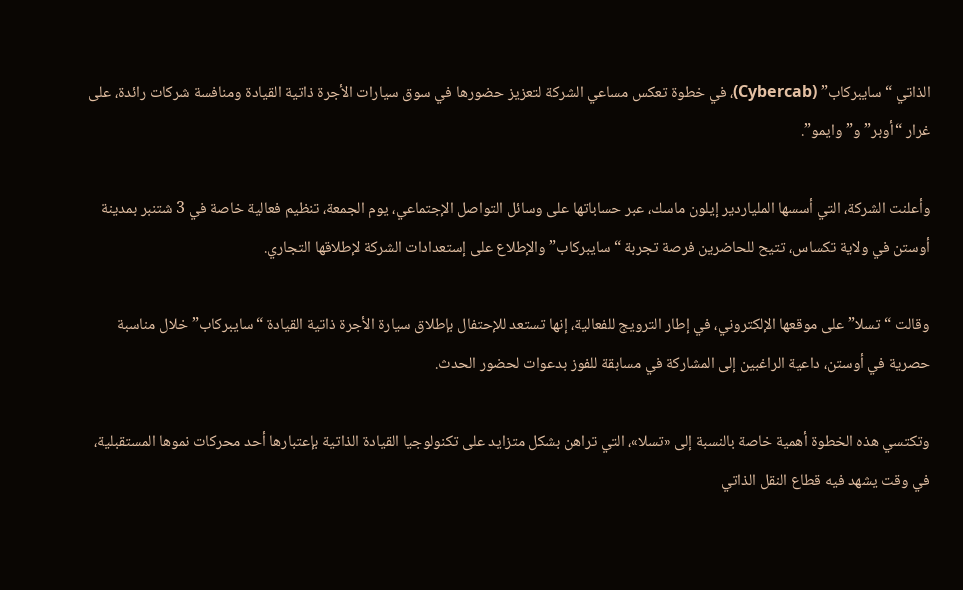الذاتي “سايبركاب” (Cybercab)، في خطوة تعكس مساعي الشركة لتعزيز حضورها في سوق سيارات الأجرة ذاتية القيادة ومنافسة شركات رائدة، على غرار “أوبر” و”وايمو”.

وأعلنت الشركة، التي أسسها الملياردير إيلون ماسك، عبر حساباتها على وسائل التواصل الإجتماعي، يوم الجمعة، تنظيم فعالية خاصة في 3 شتنبر بمدينة أوستن في ولاية تكساس، تتيح للحاضرين فرصة تجربة “سايبركاب” والإطلاع على إستعدادات الشركة لإطلاقها التجاري.

وقالت “تسلا” على موقعها الإلكتروني، في إطار الترويج للفعالية، إنها تستعد للإحتفال بإطلاق سيارة الأجرة ذاتية القيادة “سايبركاب” خلال مناسبة حصرية في أوستن، داعية الراغبين إلى المشاركة في مسابقة للفوز بدعوات لحضور الحدث.

وتكتسي هذه الخطوة أهمية خاصة بالنسبة إلى «تسلا»، التي تراهن بشكل متزايد على تكنولوجيا القيادة الذاتية بإعتبارها أحد محركات نموها المستقبلية، في وقت يشهد فيه قطاع النقل الذاتي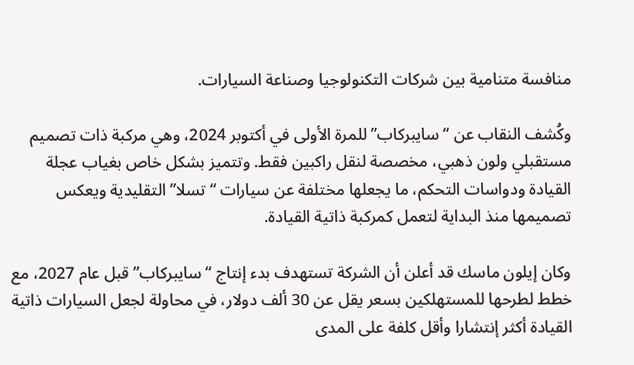منافسة متنامية بين شركات التكنولوجيا وصناعة السيارات.

وكُشف النقاب عن “سايبركاب” للمرة الأولى في أكتوبر 2024، وهي مركبة ذات تصميم مستقبلي ولون ذهبي، مخصصة لنقل راكبين فقط. وتتميز بشكل خاص بغياب عجلة القيادة ودواسات التحكم، ما يجعلها مختلفة عن سيارات “تسلا” التقليدية ويعكس تصميمها منذ البداية لتعمل كمركبة ذاتية القيادة.

وكان إيلون ماسك قد أعلن أن الشركة تستهدف بدء إنتاج “سايبركاب” قبل عام 2027، مع خطط لطرحها للمستهلكين بسعر يقل عن 30 ألف دولار، في محاولة لجعل السيارات ذاتية القيادة أكثر إنتشارا وأقل كلفة على المدى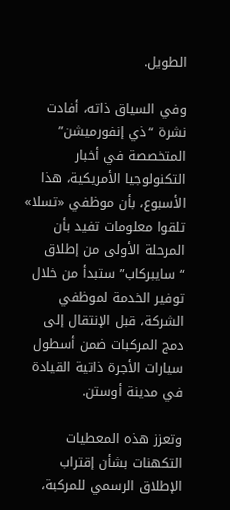الطويل.

وفي السياق ذاته، أفادت نشرة “ذي إنفورميشن” المتخصصة في أخبار التكنولوجيا الأمريكية، هذا الأسبوع، بأن موظفي «تسلا» تلقوا معلومات تفيد بأن المرحلة الأولى من إطلاق “سايبركاب” ستبدأ من خلال توفير الخدمة لموظفي الشركة، قبل الإنتقال إلى دمج المركبات ضمن أسطول سيارات الأجرة ذاتية القيادة في مدينة أوستن.

وتعزز هذه المعطيات التكهنات بشأن إقتراب الإطلاق الرسمي للمركبة،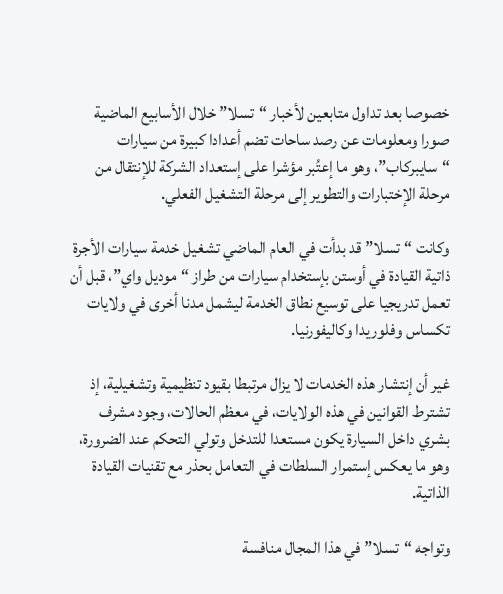خصوصا بعد تداول متابعين لأخبار “تسلا” خلال الأسابيع الماضية صورا ومعلومات عن رصد ساحات تضم أعدادا كبيرة من سيارات “سايبركاب”، وهو ما إعتُبر مؤشرا على إستعداد الشركة للإنتقال من مرحلة الإختبارات والتطوير إلى مرحلة التشغيل الفعلي.

وكانت “تسلا” قد بدأت في العام الماضي تشغيل خدمة سيارات الأجرة ذاتية القيادة في أوستن بإستخدام سيارات من طراز “موديل واي”، قبل أن تعمل تدريجيا على توسيع نطاق الخدمة ليشمل مدنا أخرى في ولايات تكساس وفلوريدا وكاليفورنيا.

غير أن إنتشار هذه الخدمات لا يزال مرتبطا بقيود تنظيمية وتشغيلية، إذ تشترط القوانين في هذه الولايات، في معظم الحالات، وجود مشرف بشري داخل السيارة يكون مستعدا للتدخل وتولي التحكم عند الضرورة، وهو ما يعكس إستمرار السلطات في التعامل بحذر مع تقنيات القيادة الذاتية.

وتواجه “تسلا” في هذا المجال منافسة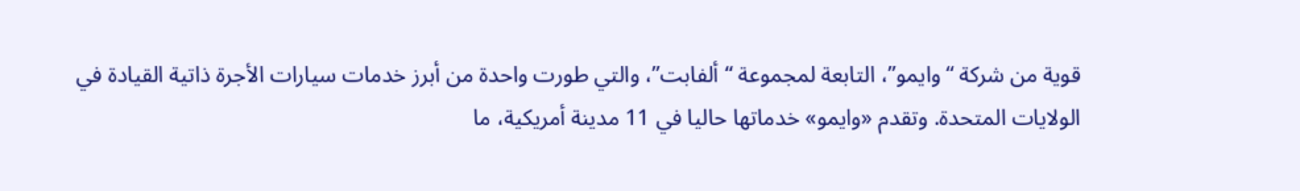قوية من شركة “وايمو”، التابعة لمجموعة “ألفابت”، والتي طورت واحدة من أبرز خدمات سيارات الأجرة ذاتية القيادة في الولايات المتحدة. وتقدم «وايمو» خدماتها حاليا في 11 مدينة أمريكية، ما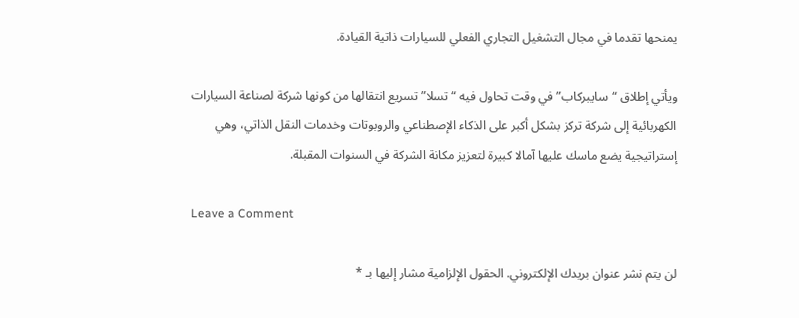يمنحها تقدما في مجال التشغيل التجاري الفعلي للسيارات ذاتية القيادة.

ويأتي إطلاق “سايبركاب” في وقت تحاول فيه “تسلا” تسريع انتقالها من كونها شركة لصناعة السيارات الكهربائية إلى شركة تركز بشكل أكبر على الذكاء الإصطناعي والروبوتات وخدمات النقل الذاتي، وهي إستراتيجية يضع ماسك عليها آمالا كبيرة لتعزيز مكانة الشركة في السنوات المقبلة.

Leave a Comment

لن يتم نشر عنوان بريدك الإلكتروني. الحقول الإلزامية مشار إليها بـ *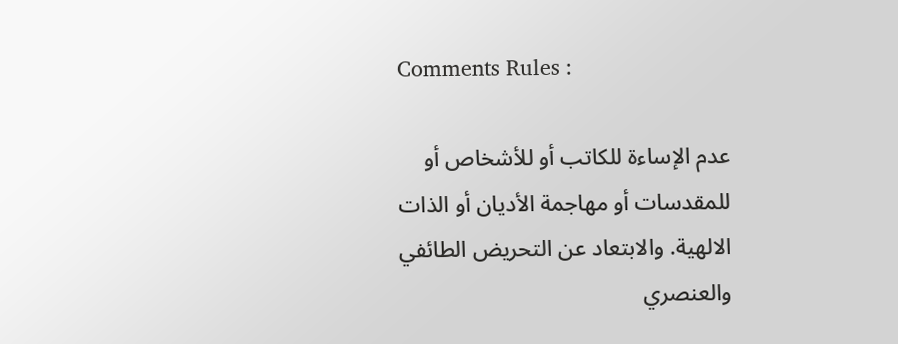Comments Rules :

عدم الإساءة للكاتب أو للأشخاص أو للمقدسات أو مهاجمة الأديان أو الذات الالهية. والابتعاد عن التحريض الطائفي والعنصري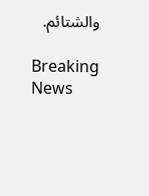والشتائم.

Breaking News